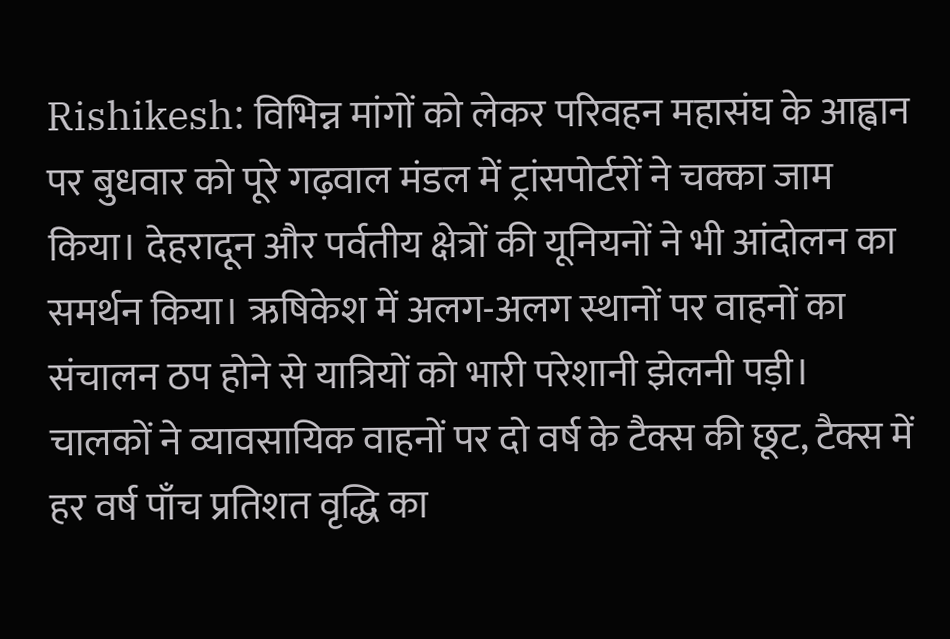Rishikesh: विभिन्न मांगों को लेकर परिवहन महासंघ के आह्वान पर बुधवार को पूरे गढ़वाल मंडल में ट्रांसपोर्टरों ने चक्का जाम किया। देहरादून और पर्वतीय क्षेत्रों की यूनियनों ने भी आंदोलन का समर्थन किया। ऋषिकेश में अलग-अलग स्थानों पर वाहनों का संचालन ठप होने से यात्रियों को भारी परेशानी झेलनी पड़ी।
चालकों ने व्यावसायिक वाहनों पर दो वर्ष के टैक्स की छूट, टैक्स में हर वर्ष पाँच प्रतिशत वृद्धि का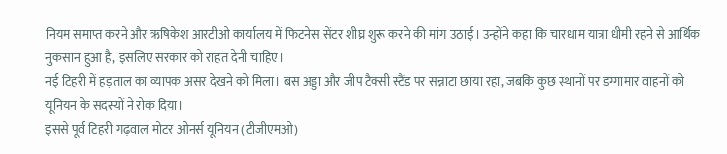नियम समाप्त करने और ऋषिकेश आरटीओ कार्यालय में फिटनेस सेंटर शीघ्र शुरू करने की मांग उठाई। उन्होंने कहा कि चारधाम यात्रा धीमी रहने से आर्थिक नुकसान हुआ है, इसलिए सरकार को राहत देनी चाहिए।
नई टिहरी में हड़ताल का व्यापक असर देखने को मिला। बस अड्डा और जीप टैक्सी स्टैंड पर सन्नाटा छाया रहा, जबकि कुछ स्थानों पर डग्गामार वाहनों को यूनियन के सदस्यों ने रोक दिया।
इससे पूर्व टिहरी गढ़वाल मोटर ओनर्स यूनियन (टीजीएमओ)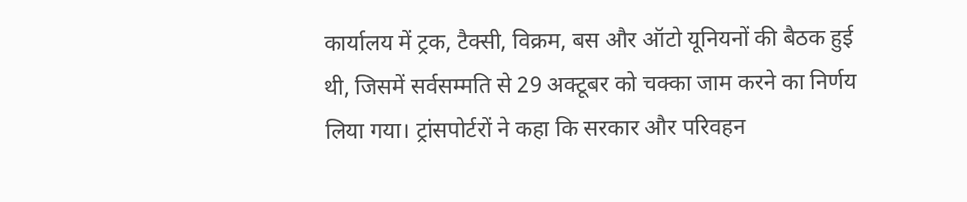कार्यालय में ट्रक, टैक्सी, विक्रम, बस और ऑटो यूनियनों की बैठक हुई थी, जिसमें सर्वसम्मति से 29 अक्टूबर को चक्का जाम करने का निर्णय लिया गया। ट्रांसपोर्टरों ने कहा कि सरकार और परिवहन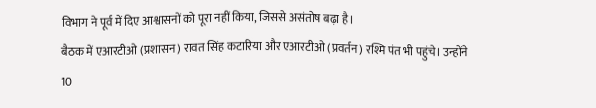विभाग ने पूर्व में दिए आश्वासनों को पूरा नहीं किया, जिससे असंतोष बढ़ा है।
बैठक में एआरटीओ (प्रशासन) रावत सिंह कटारिया और एआरटीओ (प्रवर्तन) रश्मि पंत भी पहुंचे। उन्होंने 10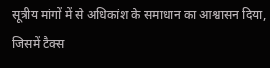सूत्रीय मांगों में से अधिकांश के समाधान का आश्वासन दिया, जिसमें टैक्स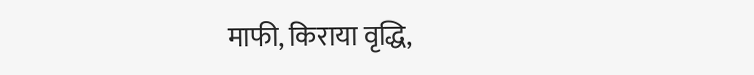माफी, किराया वृद्धि,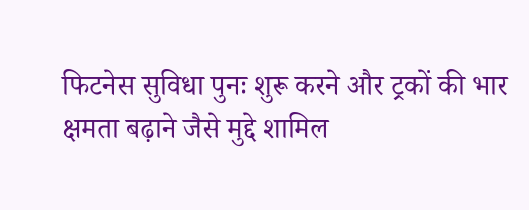फिटनेस सुविधा पुनः शुरू करने और ट्रकों की भार क्षमता बढ़ाने जैसे मुद्दे शामिल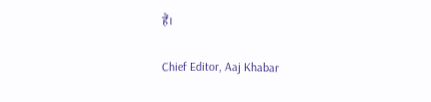हैं।

Chief Editor, Aaj Khabar